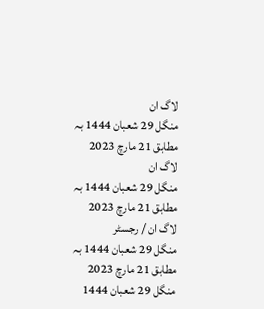لاگ ان
منگل 29 شعبان 1444 بہ مطابق 21 مارچ 2023
لاگ ان
منگل 29 شعبان 1444 بہ مطابق 21 مارچ 2023
لاگ ان / رجسٹر
منگل 29 شعبان 1444 بہ مطابق 21 مارچ 2023
منگل 29 شعبان 1444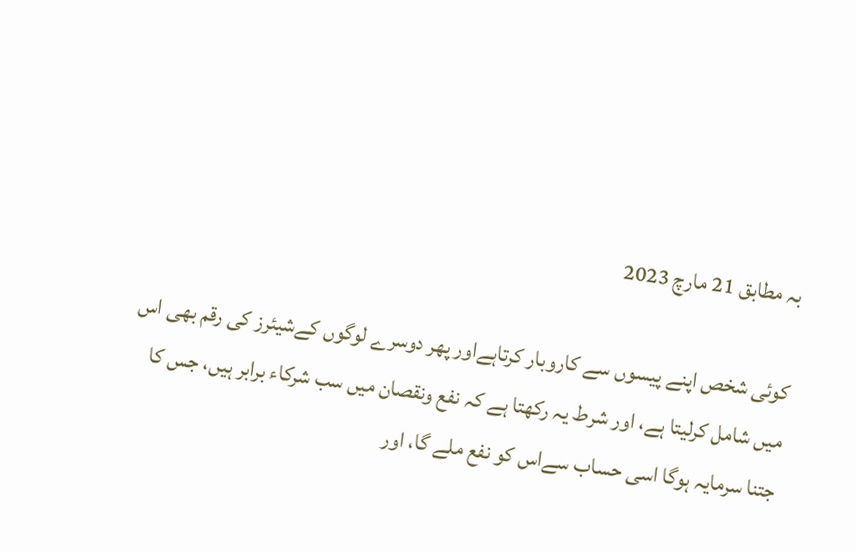بہ مطابق 21 مارچ 2023

كوئی شخص اپنے پیسوں سے كاروبار كرتاہےاور پھر دوسرے لوگوں كےشیئرز کی رقم بھی اس میں شامل كرلیتا ہے، اور شرط یہ ركھتا ہے كہ نفع ونقصان میں سب شركاء برابر ہیں، جس كا جتنا سرمایہ ہوگا اسی حساب سےاس كو نفع ملے گا، اور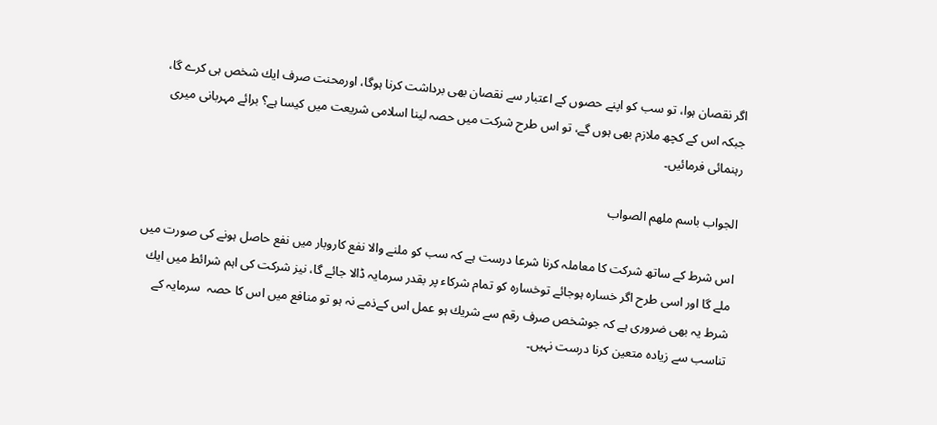اگر نقصان ہوا، تو سب كو اپنے حصوں كے اعتبار سے نقصان بھی برداشت كرنا ہوگا، اورمحنت صرف ایك شخص ہی كرے گا، جبكہ اس كے كچھ ملازم بھی ہوں گے، تو اس طرح شركت میں حصہ لینا اسلامی شریعت میں كیسا ہے؟ برائے مہربانی میری رہنمائی فرمائیں۔

الجواب باسم ملهم الصواب

اس شرط كے ساتھ شركت كا معاملہ كرنا شرعا درست ہے كہ سب كو ملنے والا نفع كاروبار میں نفع حاصل ہونے كی صورت میں ملے گا اور اسی طرح اگر خسارہ ہوجائے توخسارہ كو تمام شركاء پر بقدر سرمایہ ڈالا جائے گا، نیز شركت كی اہم شرائط میں ایك شرط یہ بھی ضروری ہے كہ جوشخص صرف رقم سے شریك ہو عمل اس كےذمے نہ ہو تو منافع میں اس كا حصہ  سرمایہ كے تناسب سے زیادہ متعین كرنا درست نہیں۔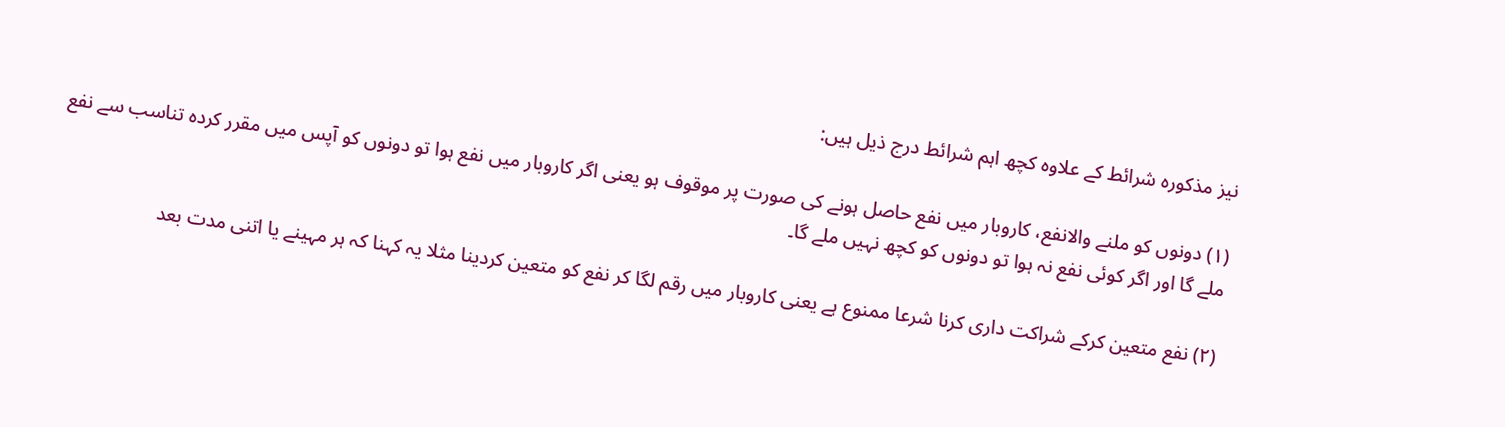نیز مذكورہ شرائط كے علاوہ کچھ اہم شرائط درج ذیل ہیں:

(۱) دونوں کو ملنے والانفع، کاروبار میں نفع حاصل ہونے کی صورت پر موقوف ہو یعنی اگر کاروبار میں نفع ہوا تو دونوں کو آپس میں مقرر کردہ تناسب سے نفع ملے گا اور اگر کوئی نفع نہ ہوا تو دونوں کو کچھ نہیں ملے گا۔

(۲) نفع متعین كركے شراكت داری كرنا شرعا ممنوع ہے یعنی كاروبار میں رقم لگا كر نفع كو متعین كردینا مثلا یہ كہنا كہ ہر مہینے یا اتنی مدت بعد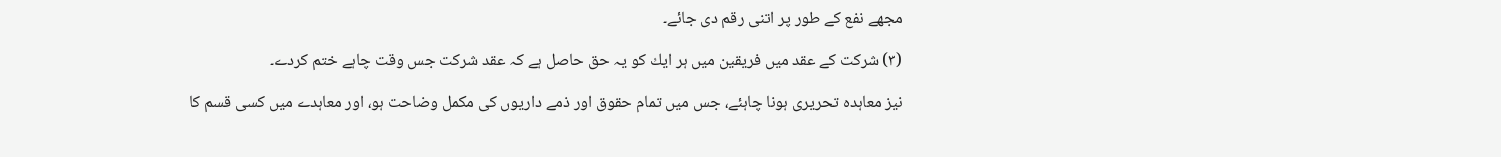مجھے نفع كے طور پر اتنی رقم دی جائے۔

(۳) شركت کے عقد میں فریقین میں ہر ایك كو یہ حق حاصل ہے كہ عقد شركت جس وقت چاہے ختم كردے۔

نیز معاہدہ تحریری ہونا چاہئے، جس میں تمام حقوق اور ذمے داریوں كی مكمل وضاحت ہو، اور معاہدے میں كسی قسم كا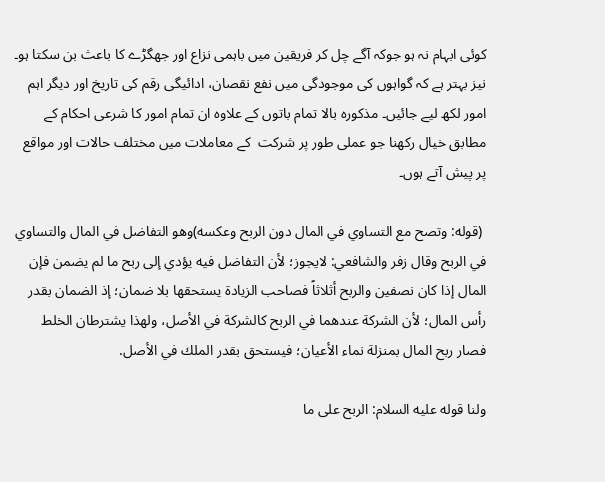كوئی ابہام نہ ہو جوكہ آگے چل كر فریقین میں باہمی نزاع اور جھگڑے كا باعث بن سكتا ہو۔ نیز بہتر ہے كہ گواہوں كی موجودگی میں نفع نقصان، ادائیگی رقم كی تاریخ اور دیگر اہم امور لكھ لیے جائیں۔ مذکورہ بالا تمام باتوں کے علاوہ ان تمام امور کا شرعی احکام کے مطابق خیال رکھنا جو عملی طور پر شركت  کے معاملات میں مختلف حالات اور مواقع پر پیش آتے ہوں۔

 (قوله: وتصح مع التساوي في المال دون الربح وعكسه)وهو التفاضل في المال والتساوي في الربح وقال زفر والشافعي: لايجوز؛ لأن التفاضل فيه يؤدي إلی ربح ما لم يضمن فإن المال إذا كان نصفين والربح أثلاثاً فصاحب الزيادة يستحقها بلا ضمان؛ إذ الضمان بقدر رأس المال؛ لأن الشركة عندهما في الربح كالشركة في الأصل، ولهذا يشترطان الخلط فصار ربح المال بمنزلة نماء الأعيان؛ فيستحق بقدر الملك في الأصل.

ولنا قوله عليه السلام: الربح علی ما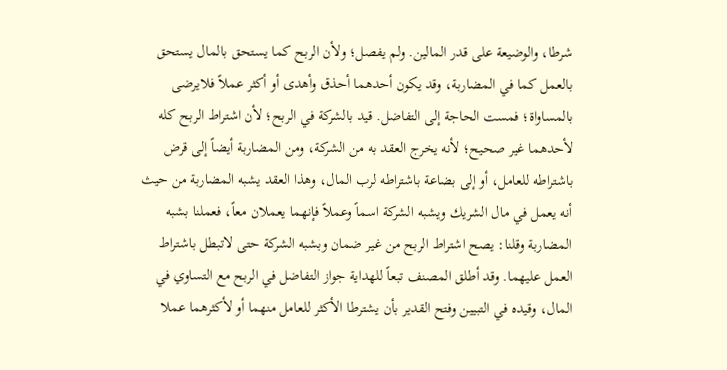شرطا، والوضيعة علی قدر المالين. ولم يفصل؛ ولأن الربح كما يستحق بالمال يستحق بالعمل كما في المضاربة، وقد يكون أحدهما أحذق وأهدی أو أكثر عملاً فلايرضی بالمساواة؛ فمست الحاجة إلی التفاضل. قيد بالشركة في الربح؛ لأن اشتراط الربح كله لأحدهما غير صحيح؛ لأنه يخرج العقد به من الشركة، ومن المضاربة أيضاً إلی قرض باشتراطه للعامل، أو إلی بضاعة باشتراطه لرب المال، وهذا العقد يشبه المضاربة من حيث أنه يعمل في مال الشريك ويشبه الشركة اسماً وعملاً فإنهما يعملان معاً، فعملنا بشبه المضاربة وقلنا: يصح اشتراط الربح من غير ضمان وبشبه الشركة حتی لاتبطل باشتراط العمل عليهما. وقد أطلق المصنف تبعاً للهداية جواز التفاضل في الربح مع التساوي في المال، وقيده في التبيين وفتح القدير بأن يشترطا الأكثر للعامل منهما أو لأكثرهما عملا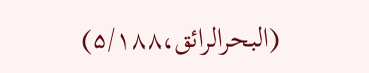(البحرالرائق،۵/۱۸۸)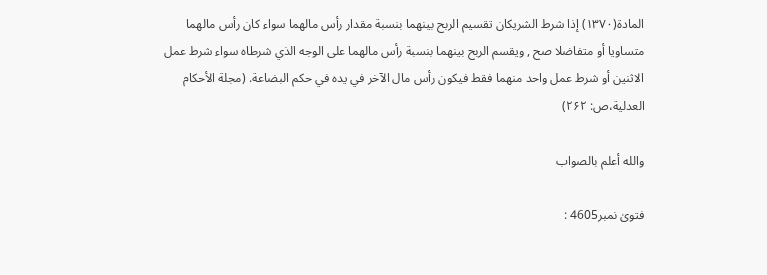المادة(۱۳۷۰) إذا شرط الشريكان تقسيم الربح بينهما بنسبة مقدار رأس مالهما سواء كان رأس مالهما متساويا أو متفاضلا صح , ويقسم الربح بينهما بنسبة رأس مالهما علی الوجه الذي شرطاه سواء شرط عمل الاثنين أو شرط عمل واحد منهما فقط فيكون رأس مال الآخر في يده في حكم البضاعة. (مجلة الأحكام العدلية،ص: ۲۶۲)

والله أعلم بالصواب

فتویٰ نمبر4605 :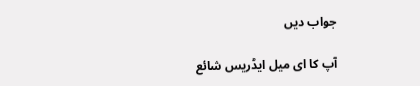جواب دیں

آپ کا ای میل ایڈریس شائع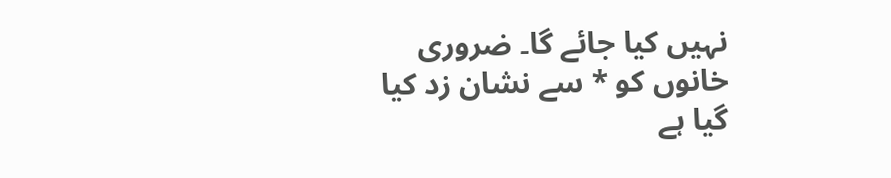نہیں کیا جائے گا۔ ضروری خانوں کو * سے نشان زد کیا گیا ہے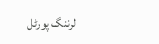لرننگ پورٹل